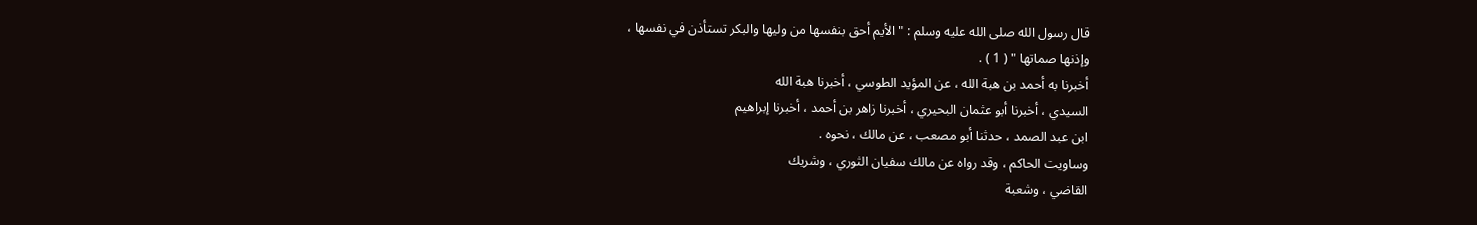قال رسول الله صلى الله عليه وسلم : " الأيم أحق بنفسها من وليها والبكر تستأذن في نفسها ،
وإذنها صماتها " ( 1 ) .
أخبرنا به أحمد بن هبة الله ، عن المؤيد الطوسي ، أخبرنا هبة الله
السيدي ، أخبرنا أبو عثمان البحيري ، أخبرنا زاهر بن أحمد ، أخبرنا إبراهيم
ابن عبد الصمد ، حدثنا أبو مصعب ، عن مالك ، نحوه .
وساويت الحاكم ، وقد رواه عن مالك سفيان الثوري ، وشريك
القاضي ، وشعبة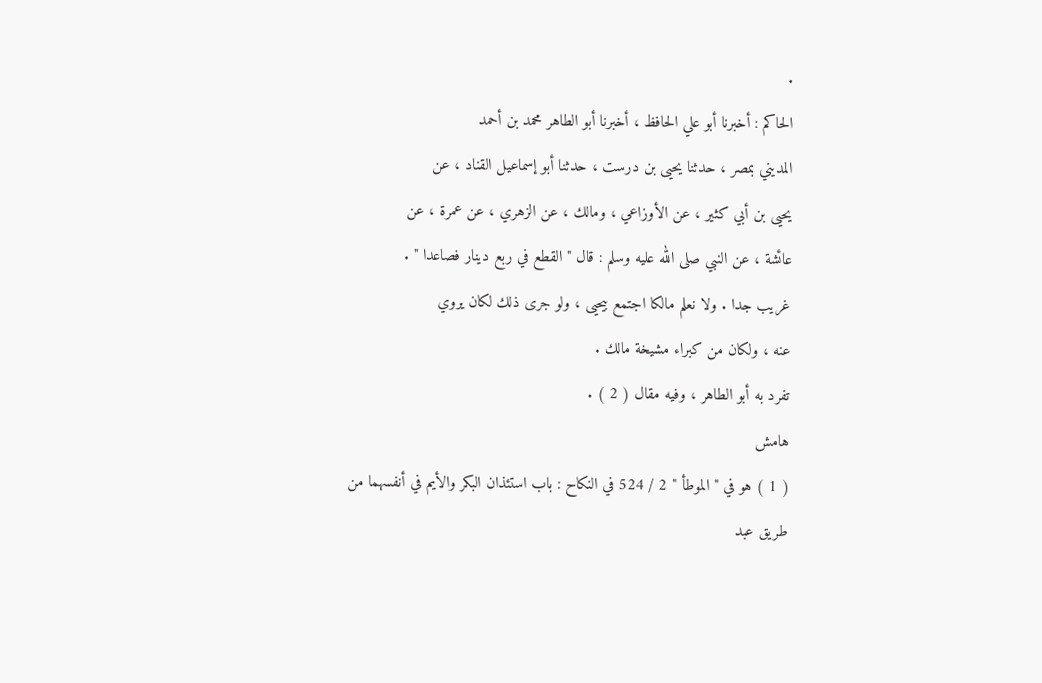.
الحاكم : أخبرنا أبو علي الحافظ ، أخبرنا أبو الطاهر محمد بن أحمد
المديني بمصر ، حدثنا يحيى بن درست ، حدثنا أبو إسماعيل القناد ، عن
يحيى بن أبي كثير ، عن الأوزاعي ، ومالك ، عن الزهري ، عن عمرة ، عن
عائشة ، عن النبي صلى الله عليه وسلم : قال " القطع في ربع دينار فصاعدا " .
غريب جدا . ولا نعلم مالكا اجتمع بيحيى ، ولو جرى ذلك لكان يروي
عنه ، ولكان من كبراء مشيخة مالك .
تفرد به أبو الطاهر ، وفيه مقال ( 2 ) .
هامش
( 1 ) هو في " الموطأ " 2 / 524 في النكاح : باب استئذان البكر والأيم في أنفسهما من
طريق عبد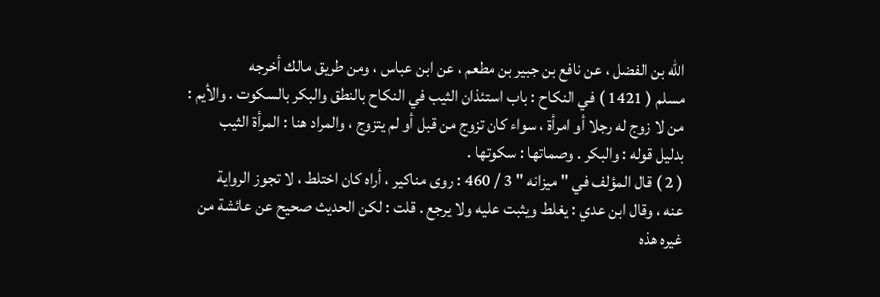الله بن الفضل ، عن نافع بن جبير بن مطعم ، عن ابن عباس ، ومن طريق مالك أخرجه
مسلم ( 1421 ) في النكاح : باب استئذان الثيب في النكاح بالنطق والبكر بالسكوت . والأيم :
من لا زوج له رجلا أو امرأة ، سواء كان تزوج من قبل أو لم يتزوج ، والمراد هنا : المرأة الثيب
بدليل قوله : والبكر . وصماتها : سكوتها .
( 2 ) قال المؤلف في " ميزانه " 3 / 460 : روى مناكير ، أراه كان اختلط ، لا تجوز الرواية
عنه ، وقال ابن عدي : يغلط ويثبت عليه ولا يرجع . قلت : لكن الحديث صحيح عن عائشة من
غيره هذه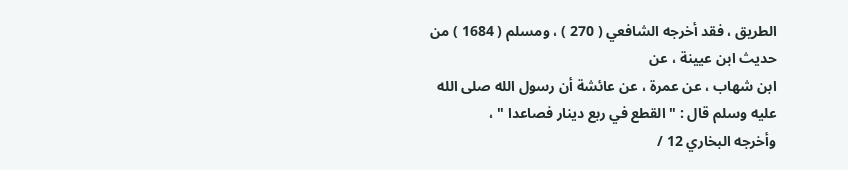الطريق ، فقد أخرجه الشافعي ( 270 ) ، ومسلم ( 1684 ) من حديث ابن عيينة ، عن
ابن شهاب ، عن عمرة ، عن عائشة أن رسول الله صلى الله عليه وسلم قال : " القطع في ربع دينار فصاعدا " ،
وأخرجه البخاري 12 /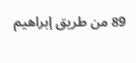89 من طريق إبراهيم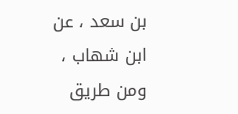بن سعد ، عن ابن شهاب ، ومن طريق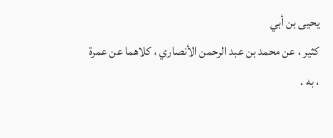يحيى بن أبي
كثير ، عن محمد بن عبد الرحمن الأنصاري ، كلاهما عن عمرة ، به .